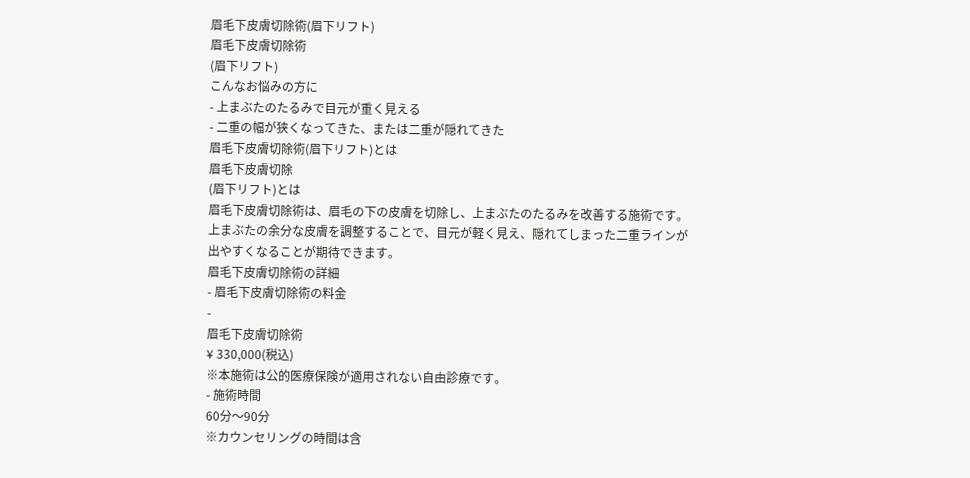眉毛下皮膚切除術(眉下リフト)
眉毛下皮膚切除術
(眉下リフト)
こんなお悩みの方に
- 上まぶたのたるみで目元が重く見える
- 二重の幅が狭くなってきた、または二重が隠れてきた
眉毛下皮膚切除術(眉下リフト)とは
眉毛下皮膚切除
(眉下リフト)とは
眉毛下皮膚切除術は、眉毛の下の皮膚を切除し、上まぶたのたるみを改善する施術です。
上まぶたの余分な皮膚を調整することで、目元が軽く見え、隠れてしまった二重ラインが出やすくなることが期待できます。
眉毛下皮膚切除術の詳細
- 眉毛下皮膚切除術の料金
-
眉毛下皮膚切除術
¥ 330,000(税込)
※本施術は公的医療保険が適用されない自由診療です。
- 施術時間
60分〜90分
※カウンセリングの時間は含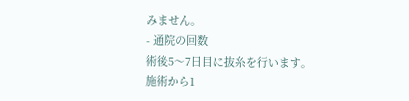みません。
- 通院の回数
術後5〜7日目に抜糸を行います。
施術から1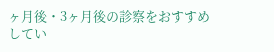ヶ月後・3ヶ月後の診察をおすすめしてい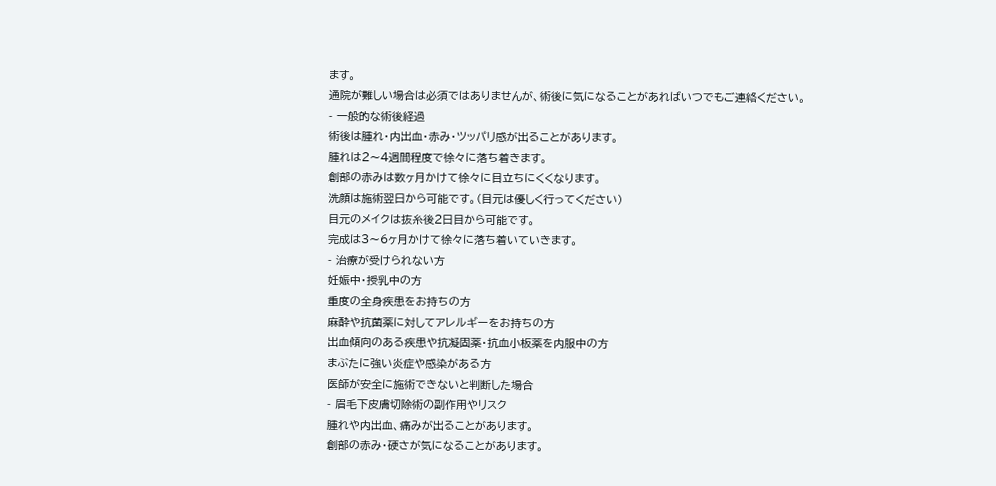ます。
通院が難しい場合は必須ではありませんが、術後に気になることがあればいつでもご連絡ください。
- 一般的な術後経過
術後は腫れ・内出血・赤み・ツッパリ感が出ることがあります。
腫れは2〜4週間程度で徐々に落ち着きます。
創部の赤みは数ヶ月かけて徐々に目立ちにくくなります。
洗顔は施術翌日から可能です。(目元は優しく行ってください)
目元のメイクは抜糸後2日目から可能です。
完成は3〜6ヶ月かけて徐々に落ち着いていきます。
- 治療が受けられない方
妊娠中・授乳中の方
重度の全身疾患をお持ちの方
麻酔や抗菌薬に対してアレルギーをお持ちの方
出血傾向のある疾患や抗凝固薬・抗血小板薬を内服中の方
まぶたに強い炎症や感染がある方
医師が安全に施術できないと判断した場合
- 眉毛下皮膚切除術の副作用やリスク
腫れや内出血、痛みが出ることがあります。
創部の赤み・硬さが気になることがあります。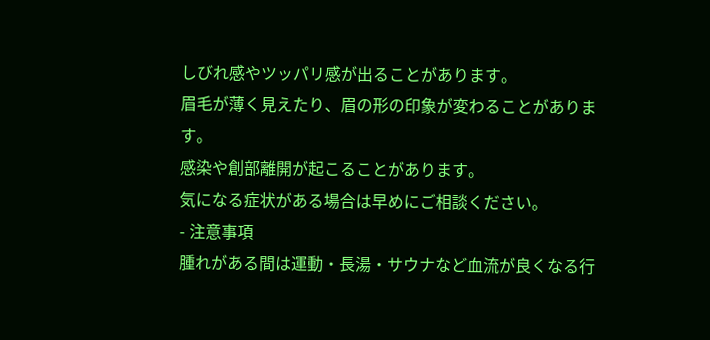しびれ感やツッパリ感が出ることがあります。
眉毛が薄く見えたり、眉の形の印象が変わることがあります。
感染や創部離開が起こることがあります。
気になる症状がある場合は早めにご相談ください。
- 注意事項
腫れがある間は運動・長湯・サウナなど血流が良くなる行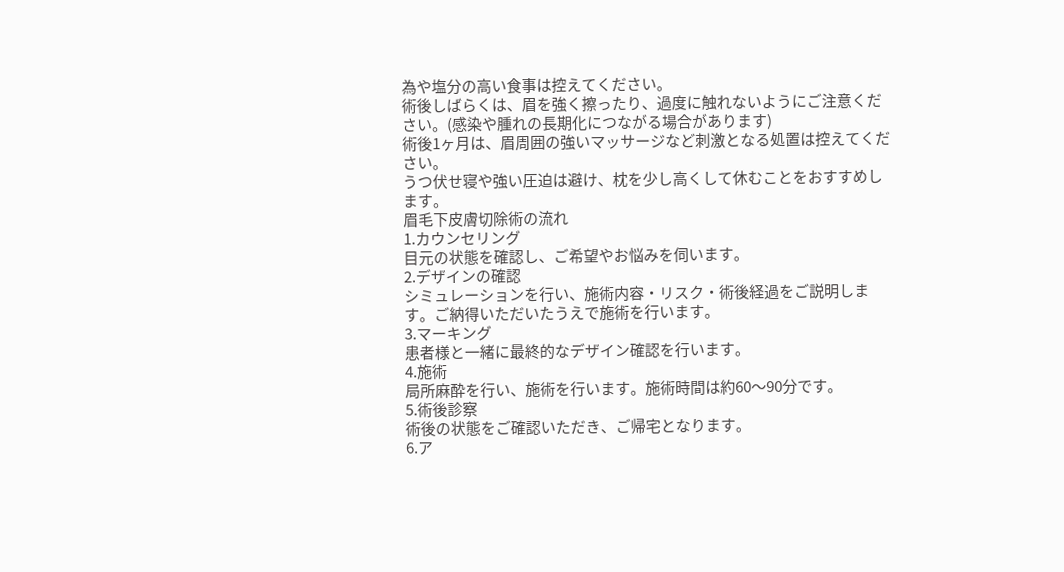為や塩分の高い食事は控えてください。
術後しばらくは、眉を強く擦ったり、過度に触れないようにご注意ください。(感染や腫れの長期化につながる場合があります)
術後1ヶ月は、眉周囲の強いマッサージなど刺激となる処置は控えてください。
うつ伏せ寝や強い圧迫は避け、枕を少し高くして休むことをおすすめします。
眉毛下皮膚切除術の流れ
1.カウンセリング
目元の状態を確認し、ご希望やお悩みを伺います。
2.デザインの確認
シミュレーションを行い、施術内容・リスク・術後経過をご説明します。ご納得いただいたうえで施術を行います。
3.マーキング
患者様と一緒に最終的なデザイン確認を行います。
4.施術
局所麻酔を行い、施術を行います。施術時間は約60〜90分です。
5.術後診察
術後の状態をご確認いただき、ご帰宅となります。
6.ア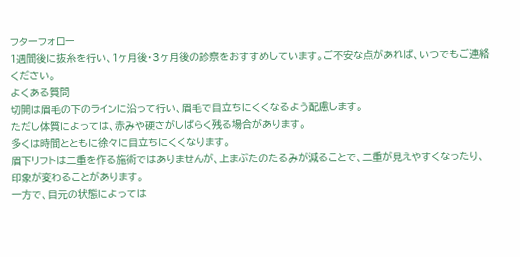フターフォロー
1週間後に抜糸を行い、1ヶ月後・3ヶ月後の診察をおすすめしています。ご不安な点があれば、いつでもご連絡ください。
よくある質問
切開は眉毛の下のラインに沿って行い、眉毛で目立ちにくくなるよう配慮します。
ただし体質によっては、赤みや硬さがしばらく残る場合があります。
多くは時間とともに徐々に目立ちにくくなります。
眉下リフトは二重を作る施術ではありませんが、上まぶたのたるみが減ることで、二重が見えやすくなったり、印象が変わることがあります。
一方で、目元の状態によっては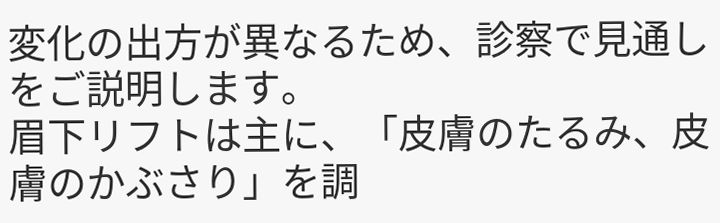変化の出方が異なるため、診察で見通しをご説明します。
眉下リフトは主に、「皮膚のたるみ、皮膚のかぶさり」を調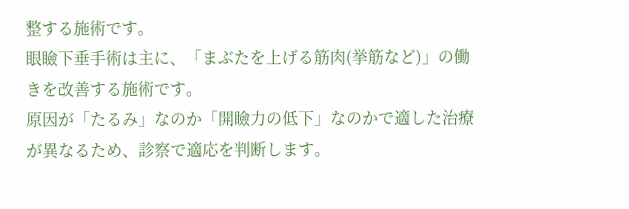整する施術です。
眼瞼下垂手術は主に、「まぶたを上げる筋肉(挙筋など)」の働きを改善する施術です。
原因が「たるみ」なのか「開瞼力の低下」なのかで適した治療が異なるため、診察で適応を判断します。